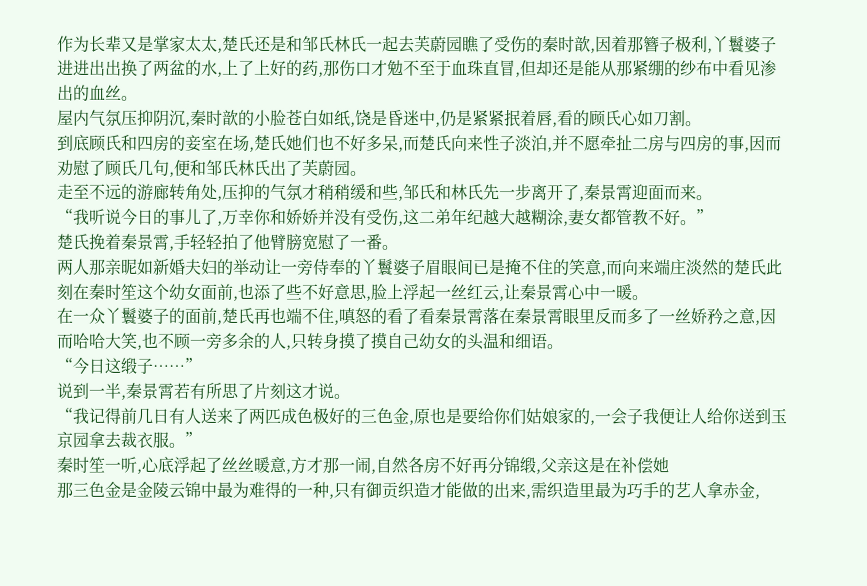作为长辈又是掌家太太,楚氏还是和邹氏林氏一起去芙蔚园瞧了受伤的秦时歆,因着那簪子极利,丫鬟婆子进进出出换了两盆的水,上了上好的药,那伤口才勉不至于血珠直冒,但却还是能从那紧绷的纱布中看见渗出的血丝。
屋内气氛压抑阴沉,秦时歆的小脸苍白如纸,饶是昏迷中,仍是紧紧抿着唇,看的顾氏心如刀割。
到底顾氏和四房的妾室在场,楚氏她们也不好多呆,而楚氏向来性子淡泊,并不愿牵扯二房与四房的事,因而劝慰了顾氏几句,便和邹氏林氏出了芙蔚园。
走至不远的游廊转角处,压抑的气氛才稍稍缓和些,邹氏和林氏先一步离开了,秦景霄迎面而来。
“我听说今日的事儿了,万幸你和娇娇并没有受伤,这二弟年纪越大越糊涂,妻女都管教不好。”
楚氏挽着秦景霄,手轻轻拍了他臂膀宽慰了一番。
两人那亲昵如新婚夫妇的举动让一旁侍奉的丫鬟婆子眉眼间已是掩不住的笑意,而向来端庄淡然的楚氏此刻在秦时笙这个幼女面前,也添了些不好意思,脸上浮起一丝红云,让秦景霄心中一暖。
在一众丫鬟婆子的面前,楚氏再也端不住,嗔怒的看了看秦景霄落在秦景霄眼里反而多了一丝娇矜之意,因而哈哈大笑,也不顾一旁多余的人,只转身摸了摸自己幼女的头温和细语。
“今日这缎子……”
说到一半,秦景霄若有所思了片刻这才说。
“我记得前几日有人送来了两匹成色极好的三色金,原也是要给你们姑娘家的,一会子我便让人给你送到玉京园拿去裁衣服。”
秦时笙一听,心底浮起了丝丝暖意,方才那一闹,自然各房不好再分锦缎,父亲这是在补偿她
那三色金是金陵云锦中最为难得的一种,只有御贡织造才能做的出来,需织造里最为巧手的艺人拿赤金,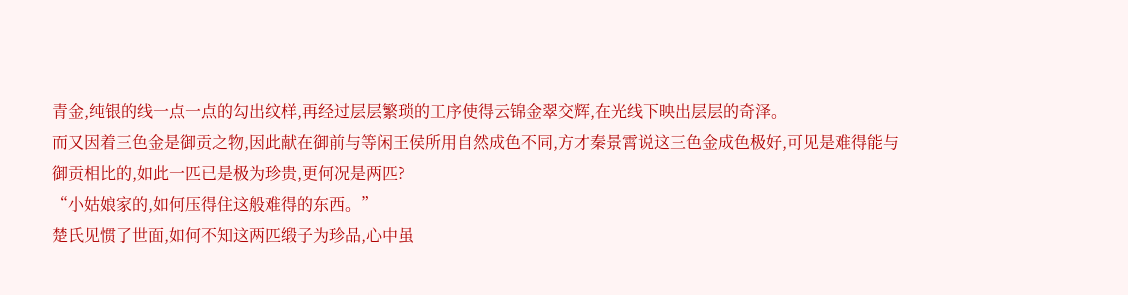青金,纯银的线一点一点的勾出纹样,再经过层层繁琐的工序使得云锦金翠交辉,在光线下映出层层的奇泽。
而又因着三色金是御贡之物,因此献在御前与等闲王侯所用自然成色不同,方才秦景霄说这三色金成色极好,可见是难得能与御贡相比的,如此一匹已是极为珍贵,更何况是两匹?
“小姑娘家的,如何压得住这般难得的东西。”
楚氏见惯了世面,如何不知这两匹缎子为珍品,心中虽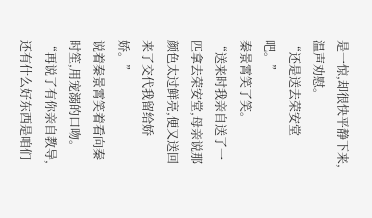是一惊,却很快平静下来,温声劝慰。
“还是送去荣安堂吧。”
秦景霄笑了笑。
“送来时我亲自送了一匹拿去荣安堂,母亲说那颜色太过鲜亮,便又送回来了交代我留给娇娇。”
说着秦景霄笑着看向秦时笙,用宠溺的口吻。
“再说了有你亲自教导,还有什么好东西是咱们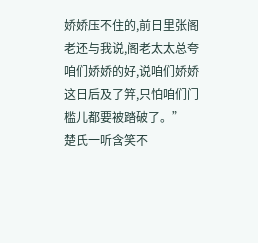娇娇压不住的,前日里张阁老还与我说,阁老太太总夸咱们娇娇的好,说咱们娇娇这日后及了笄,只怕咱们门槛儿都要被踏破了。”
楚氏一听含笑不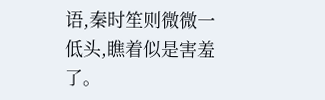语,秦时笙则微微一低头,瞧着似是害羞了。